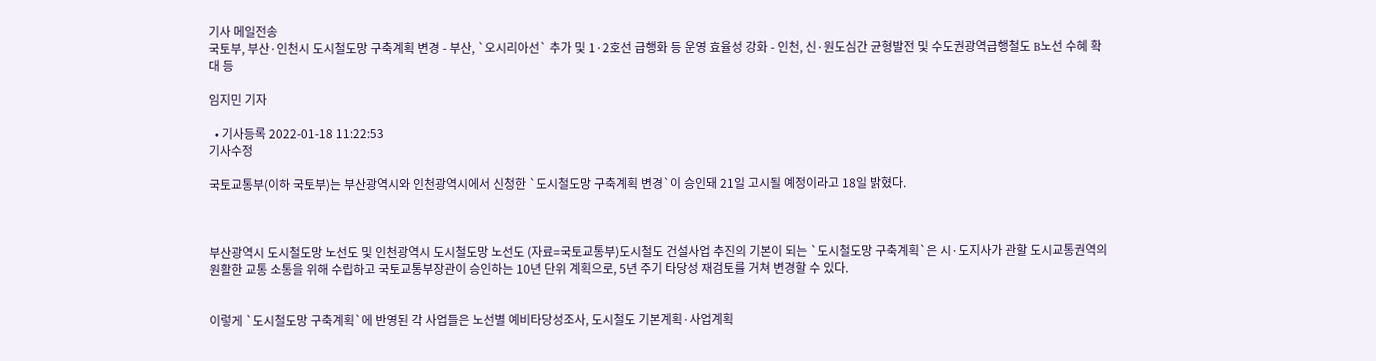기사 메일전송
국토부, 부산·인천시 도시철도망 구축계획 변경 - 부산, `오시리아선` 추가 및 1·2호선 급행화 등 운영 효율성 강화 - 인천, 신·원도심간 균형발전 및 수도권광역급행철도 B노선 수혜 확대 등

임지민 기자

  • 기사등록 2022-01-18 11:22:53
기사수정

국토교통부(이하 국토부)는 부산광역시와 인천광역시에서 신청한 `도시철도망 구축계획 변경`이 승인돼 21일 고시될 예정이라고 18일 밝혔다.



부산광역시 도시철도망 노선도 및 인천광역시 도시철도망 노선도 (자료=국토교통부)도시철도 건설사업 추진의 기본이 되는 `도시철도망 구축계획`은 시·도지사가 관할 도시교통권역의 원활한 교통 소통을 위해 수립하고 국토교통부장관이 승인하는 10년 단위 계획으로, 5년 주기 타당성 재검토를 거쳐 변경할 수 있다.


이렇게 `도시철도망 구축계획`에 반영된 각 사업들은 노선별 예비타당성조사, 도시철도 기본계획·사업계획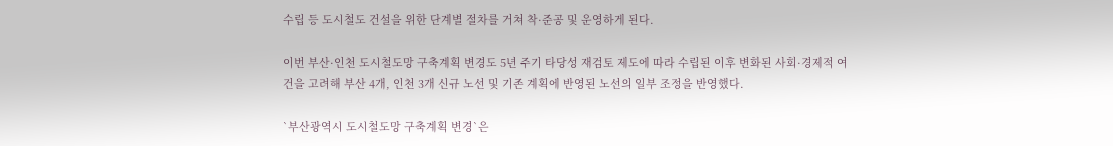수립 등 도시철도 건설을 위한 단계별 절차를 거쳐 착·준공 및 운영하게 된다.

이번 부산·인천 도시철도망 구축계획 변경도 5년 주기 타당성 재검토 제도에 따라 수립된 이후 변화된 사회·경제적 여건을 고려해 부산 4개, 인천 3개 신규 노선 및 기존 계획에 반영된 노선의 일부 조정을 반영했다.

`부산광역시 도시철도망 구축계획 변경`은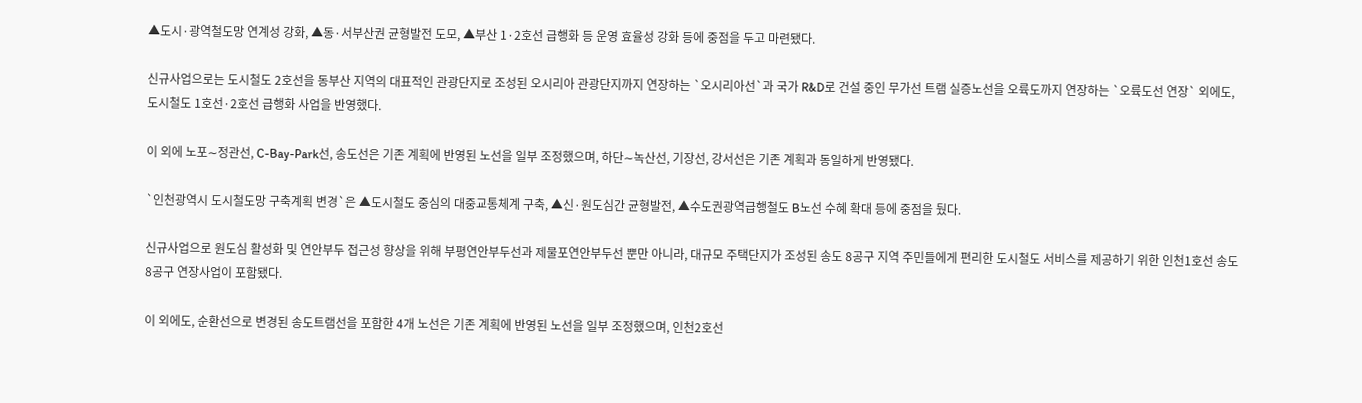▲도시·광역철도망 연계성 강화, ▲동·서부산권 균형발전 도모, ▲부산 1·2호선 급행화 등 운영 효율성 강화 등에 중점을 두고 마련됐다.

신규사업으로는 도시철도 2호선을 동부산 지역의 대표적인 관광단지로 조성된 오시리아 관광단지까지 연장하는 `오시리아선`과 국가 R&D로 건설 중인 무가선 트램 실증노선을 오륙도까지 연장하는 `오륙도선 연장` 외에도, 도시철도 1호선·2호선 급행화 사업을 반영했다.

이 외에 노포∼정관선, C-Bay-Park선, 송도선은 기존 계획에 반영된 노선을 일부 조정했으며, 하단∼녹산선, 기장선, 강서선은 기존 계획과 동일하게 반영됐다.

`인천광역시 도시철도망 구축계획 변경`은 ▲도시철도 중심의 대중교통체계 구축, ▲신·원도심간 균형발전, ▲수도권광역급행철도 B노선 수혜 확대 등에 중점을 뒀다.

신규사업으로 원도심 활성화 및 연안부두 접근성 향상을 위해 부평연안부두선과 제물포연안부두선 뿐만 아니라, 대규모 주택단지가 조성된 송도 8공구 지역 주민들에게 편리한 도시철도 서비스를 제공하기 위한 인천1호선 송도 8공구 연장사업이 포함됐다.

이 외에도, 순환선으로 변경된 송도트램선을 포함한 4개 노선은 기존 계획에 반영된 노선을 일부 조정했으며, 인천2호선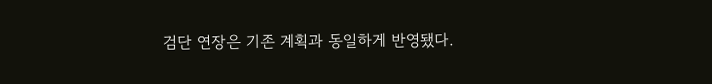검단 연장은 기존 계획과 동일하게 반영됐다.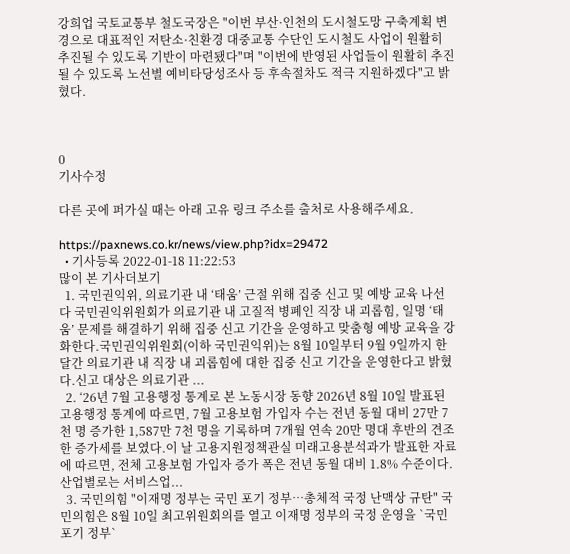강희업 국토교통부 철도국장은 "이번 부산·인천의 도시철도망 구축계획 변경으로 대표적인 저탄소·친환경 대중교통 수단인 도시철도 사업이 원활히 추진될 수 있도록 기반이 마련됐다"며 "이번에 반영된 사업들이 원활히 추진될 수 있도록 노선별 예비타당성조사 등 후속절차도 적극 지원하겠다"고 밝혔다.



0
기사수정

다른 곳에 퍼가실 때는 아래 고유 링크 주소를 출처로 사용해주세요.

https://paxnews.co.kr/news/view.php?idx=29472
  • 기사등록 2022-01-18 11:22:53
많이 본 기사더보기
  1. 국민권익위, 의료기관 내 ‘태움’ 근절 위해 집중 신고 및 예방 교육 나선다 국민권익위원회가 의료기관 내 고질적 병폐인 직장 내 괴롭힘, 일명 ‘태움’ 문제를 해결하기 위해 집중 신고 기간을 운영하고 맞춤형 예방 교육을 강화한다.국민권익위원회(이하 국민권익위)는 8월 10일부터 9월 9일까지 한 달간 의료기관 내 직장 내 괴롭힘에 대한 집중 신고 기간을 운영한다고 밝혔다.신고 대상은 의료기관 ...
  2. ‘26년 7월 고용행정 통계로 본 노동시장 동향 2026년 8월 10일 발표된 고용행정 통계에 따르면, 7월 고용보험 가입자 수는 전년 동월 대비 27만 7천 명 증가한 1,587만 7천 명을 기록하며 7개월 연속 20만 명대 후반의 견조한 증가세를 보였다.이 날 고용지원정책관실 미래고용분석과가 발표한 자료에 따르면, 전체 고용보험 가입자 증가 폭은 전년 동월 대비 1.8% 수준이다. 산업별로는 서비스업...
  3. 국민의힘 "이재명 정부는 국민 포기 정부…총체적 국정 난맥상 규탄" 국민의힘은 8월 10일 최고위원회의를 열고 이재명 정부의 국정 운영을 `국민 포기 정부`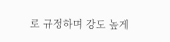로 규정하며 강도 높게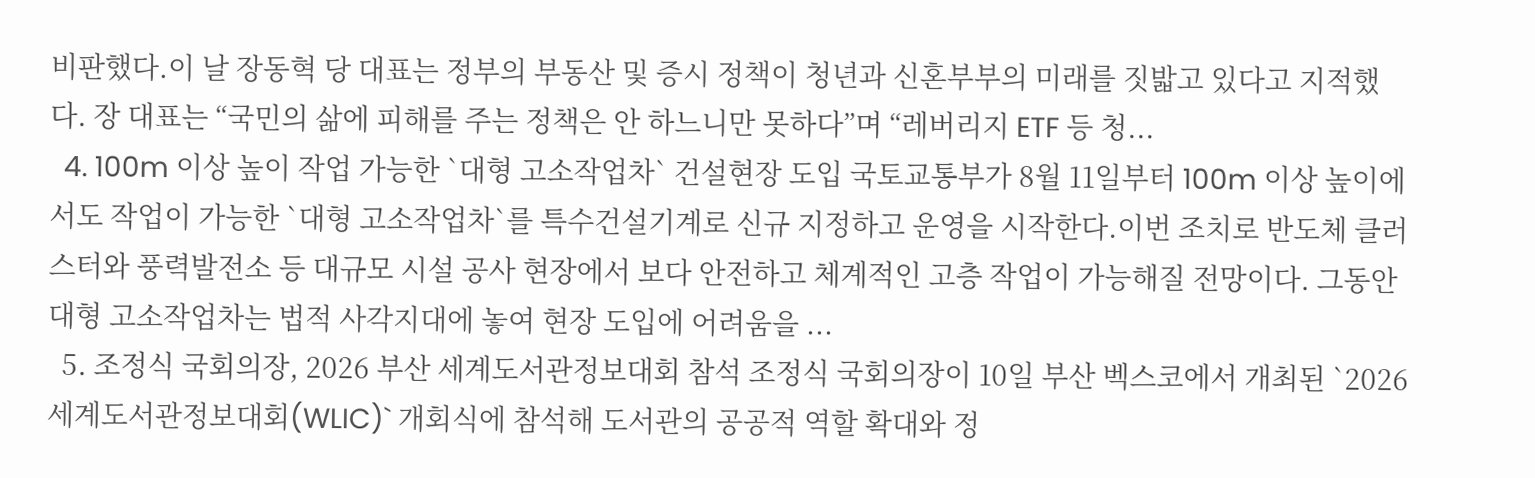비판했다.이 날 장동혁 당 대표는 정부의 부동산 및 증시 정책이 청년과 신혼부부의 미래를 짓밟고 있다고 지적했다. 장 대표는 “국민의 삶에 피해를 주는 정책은 안 하느니만 못하다”며 “레버리지 ETF 등 청...
  4. 100m 이상 높이 작업 가능한 `대형 고소작업차` 건설현장 도입 국토교통부가 8월 11일부터 100m 이상 높이에서도 작업이 가능한 `대형 고소작업차`를 특수건설기계로 신규 지정하고 운영을 시작한다.이번 조치로 반도체 클러스터와 풍력발전소 등 대규모 시설 공사 현장에서 보다 안전하고 체계적인 고층 작업이 가능해질 전망이다. 그동안 대형 고소작업차는 법적 사각지대에 놓여 현장 도입에 어려움을 ...
  5. 조정식 국회의장, 2026 부산 세계도서관정보대회 참석 조정식 국회의장이 10일 부산 벡스코에서 개최된 `2026 세계도서관정보대회(WLIC)` 개회식에 참석해 도서관의 공공적 역할 확대와 정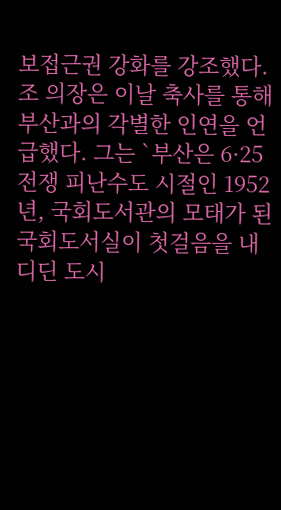보접근권 강화를 강조했다.조 의장은 이날 축사를 통해 부산과의 각별한 인연을 언급했다. 그는 `부산은 6·25전쟁 피난수도 시절인 1952년, 국회도서관의 모태가 된 국회도서실이 첫걸음을 내디딘 도시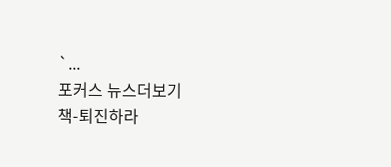`...
포커스 뉴스더보기
책-퇴진하라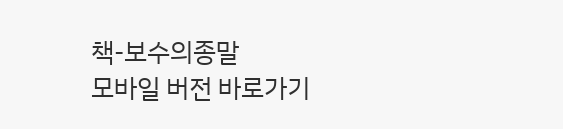책-보수의종말
모바일 버전 바로가기